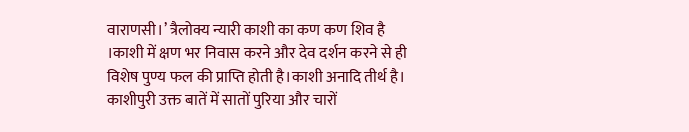वाराणसी।’ त्रैलोक्य न्यारी काशी का कण कण शिव है ।काशी में क्षण भर निवास करने और देव दर्शन करने से ही विशेष पुण्य फल की प्राप्ति होती है।काशी अनादि तीर्थ है। काशीपुरी उक्त बातें में सातों पुरिया और चारों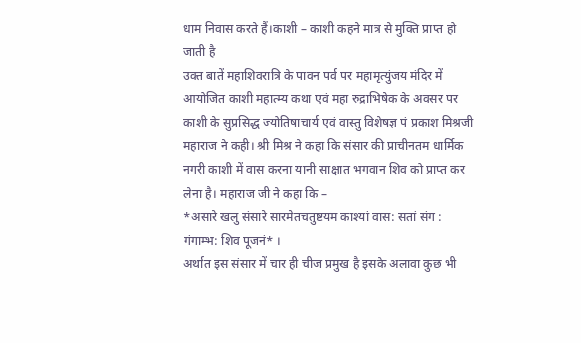धाम निवास करते हैं।काशी – काशी कहने मात्र से मुक्ति प्राप्त हो जाती है
उक्त बातें महाशिवरात्रि के पावन पर्व पर महामृत्युंजय मंदिर में आयोजित काशी महात्म्य कथा एवं महा रुद्राभिषेक के अवसर पर काशी के सुप्रसिद्ध ज्योतिषाचार्य एवं वास्तु विशेषज्ञ पं प्रकाश मिश्रजी महाराज ने कही। श्री मिश्र ने कहा कि संसार की प्राचीनतम धार्मिक नगरी काशी में वास करना यानी साक्षात भगवान शिव को प्राप्त कर लेना है। महाराज जी ने कहा कि –
*असारे खलु संसारे सारमेतचतुष्टयम काश्यां वास: सतां संग : गंगाम्भ: शिव पूजनं* ।
अर्थात इस संसार में चार ही चीज प्रमुख है इसके अलावा कुछ भी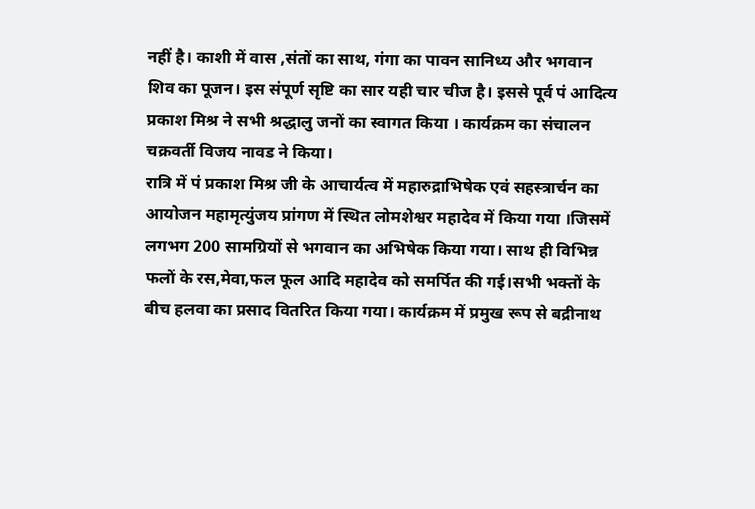नहीं है। काशी में वास ,संतों का साथ, गंगा का पावन सानिध्य और भगवान शिव का पूजन। इस संपूर्ण सृष्टि का सार यही चार चीज है। इससे पूर्व पं आदित्य प्रकाश मिश्र ने सभी श्रद्धालु जनों का स्वागत किया । कार्यक्रम का संचालन चक्रवर्ती विजय नावड ने किया।
रात्रि में पं प्रकाश मिश्र जी के आचार्यत्व में महारुद्राभिषेक एवं सहस्त्रार्चन का आयोजन महामृत्युंजय प्रांगण में स्थित लोमशेश्वर महादेव में किया गया ।जिसमें लगभग 200 सामग्रियों से भगवान का अभिषेक किया गया। साथ ही विभिन्न फलों के रस,मेवा,फल फूल आदि महादेव को समर्पित की गई।सभी भक्तों के बीच हलवा का प्रसाद वितरित किया गया। कार्यक्रम में प्रमुख रूप से बद्रीनाथ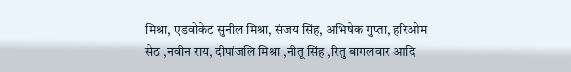मिश्रा, एडवोकेट सुनील मिश्रा, संजय सिंह, अभिषेक गुप्ता, हरिओम सेठ ,नवीन राय, दीपांजलि मिश्रा ,नीतू सिंह ,रितु बागलवार आदि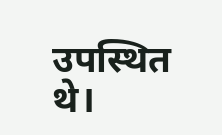उपस्थित थे।